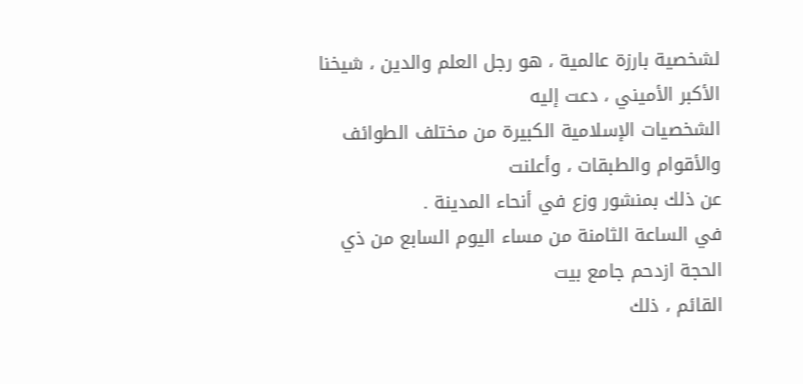لشخصية بارزة عالمية ، هو رجل العلم والدين ، شيخنا الأكبر الأميني ، دعت إليه
الشخصيات الإسلامية الكبيرة من مختلف الطوائف والأقوام والطبقات ، وأعلنت
عن ذلك بمنشور وزع في أنحاء المدينة .
في الساعة الثامنة من مساء اليوم السابع من ذي الحجة ازدحم جامع بيت
القائم ، ذلك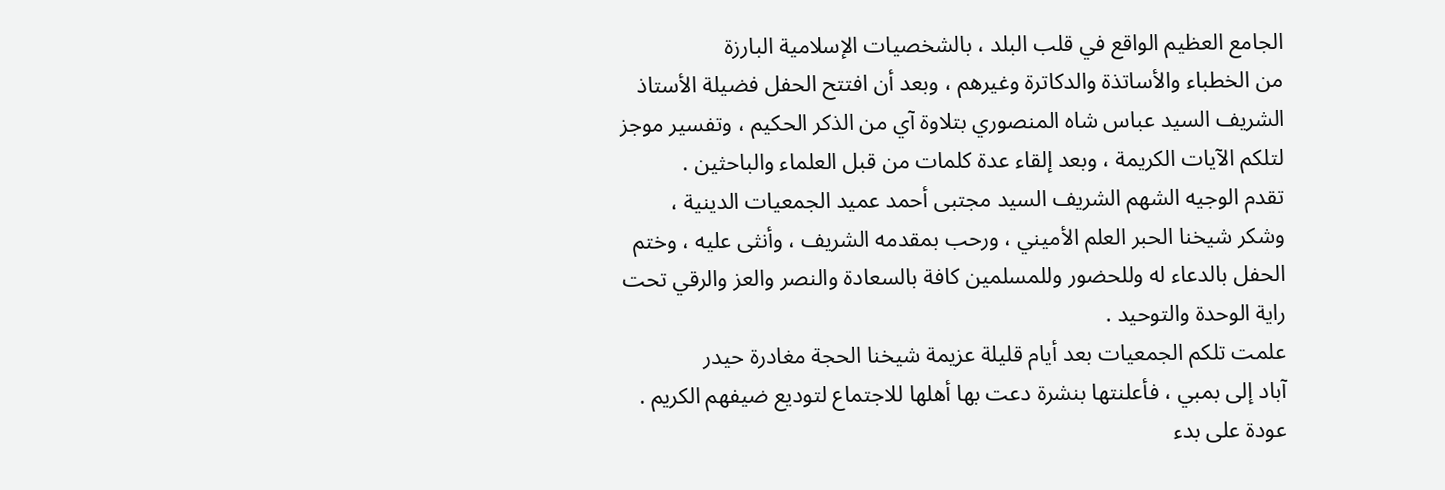الجامع العظيم الواقع في قلب البلد ، بالشخصيات الإسلامية البارزة
من الخطباء والأساتذة والدكاترة وغيرهم ، وبعد أن افتتح الحفل فضيلة الأستاذ
الشريف السيد عباس شاه المنصوري بتلاوة آي من الذكر الحكيم ، وتفسير موجز
لتلكم الآيات الكريمة ، وبعد إلقاء عدة كلمات من قبل العلماء والباحثين .
تقدم الوجيه الشهم الشريف السيد مجتبى أحمد عميد الجمعيات الدينية ،
وشكر شيخنا الحبر العلم الأميني ، ورحب بمقدمه الشريف ، وأنثى عليه ، وختم
الحفل بالدعاء له وللحضور وللمسلمين كافة بالسعادة والنصر والعز والرقي تحت
راية الوحدة والتوحيد .
علمت تلكم الجمعيات بعد أيام قليلة عزيمة شيخنا الحجة مغادرة حيدر
آباد إلى بمبي ، فأعلنتها بنشرة دعت بها أهلها للاجتماع لتوديع ضيفهم الكريم .
عودة على بدء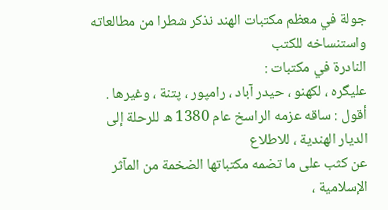جولة في معظم مكتبات الهند نذكر شطرا من مطالعاته واستنساخه للكتب
النادرة في مكتبات :
عليگره ، لكهنو ، حيدر آباد ، رامپور ، پتنة ، وغيرها .
أقول : ساقه عزمه الراسخ عام 1380 ه للرحلة إلى الديار الهندية ، للاطلاع
عن كثب على ما تضمه مكتباتها الضخمة من المآثر الإسلامية ،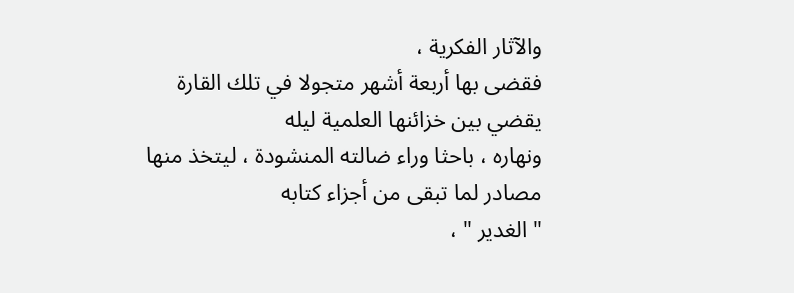والآثار الفكرية ،
فقضى بها أربعة أشهر متجولا في تلك القارة يقضي بين خزائنها العلمية ليله
ونهاره ، باحثا وراء ضالته المنشودة ، ليتخذ منها مصادر لما تبقى من أجزاء كتابه
" الغدير " ،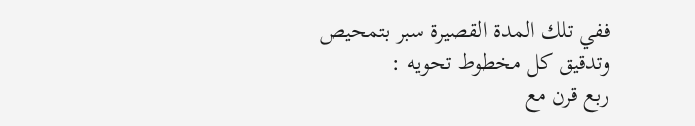ففي تلك المدة القصيرة سبر بتمحيص وتدقيق كل مخطوط تحويه :
ربع قرن مع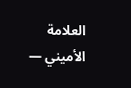العلامة الأميني —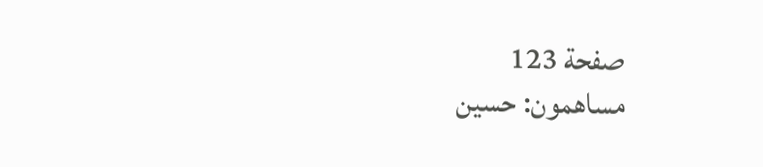صفحة 123
مساهمون: حسين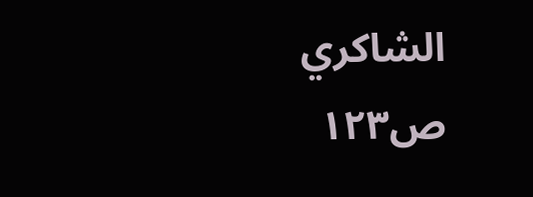الشاكري
ص١٢٣